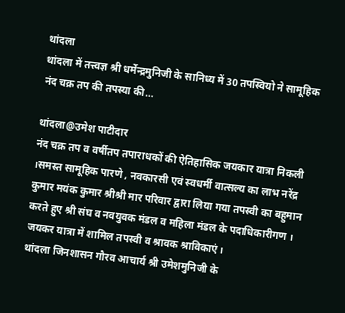थांदला
थांदला में तत्त्वज्ञ श्री धर्मेन्द्रमुनिजी के सानिध्य में 30 तपस्वियो ने सामूहिक नंद चक्र तप की तपस्या की…

थांदला@उमेश पाटीदार
नंद चक्र तप व वर्षीतप तपाराधकों की ऐतिहासिक जयकार यात्रा निकली ।समस्त सामूहिक पारणे , नवकारसी एवं स्वधर्मी वात्सल्य का लाभ नरेंद्र कुमार मयंक कुमार श्रीश्री मार परिवार द्वारा लिया गया तपस्वी का बहुमान करते हुए श्री संघ व नवयुवक मंडल व महिला मंडल के पदाधिकारीगण । जयकर यात्रा में शामिल तपस्वी व श्रावक श्राविकाएं।
थांदला जिनशासन गौरव आचार्य श्री उमेशमुनिजी के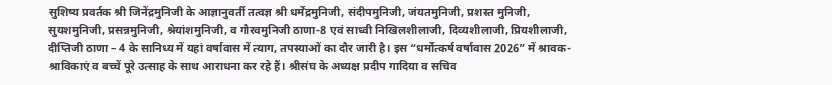सुशिष्य प्रवर्तक श्री जिनेंद्रमुनिजी के आज्ञानुवर्ती तत्वज्ञ श्री धर्मेंद्रमुनिजी, संदीपमुनिजी, जंयतमुनिजी, प्रशस्त मुनिजी, सुयशमुनिजी, प्रसन्नमुनिजी, श्रेयांशमुनिजी, व गौरवमुनिजी ठाणा-8 एवं साध्वी निखिलशीलाजी, दिव्यशीलाजी, प्रियशीलाजी, दीप्तिजी ठाणा – 4 के सानिध्य में यहां वर्षावास में त्याग, तपस्याओं का दौर जारी है। इस “धर्मोत्कर्ष वर्षावास 2026” में श्रावक-श्राविकाएं व बच्चें पूरे उत्साह के साथ आराधना कर रहे हैं। श्रीसंघ के अध्यक्ष प्रदीप गादिया व सचिव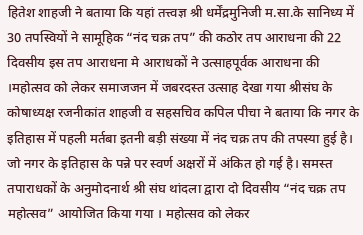हितेश शाहजी ने बताया कि यहां तत्त्वज्ञ श्री धर्मेंद्रमुनिजी म.सा.के सानिध्य में 30 तपस्वियों ने सामूहिक “नंद चक्र तप” की कठोर तप आराधना की 22 दिवसीय इस तप आराधना मे आराधकों ने उत्साहपूर्वक आराधना की ।महोत्सव को लेकर समाजजन में जबरदस्त उत्साह देखा गया श्रीसंघ के कोषाध्यक्ष रजनीकांत शाहजी व सहसचिव कपिल पीचा ने बताया कि नगर के इतिहास में पहली मर्तबा इतनी बड़ी संख्या में नंद चक्र तप की तपस्या हुई है। जो नगर के इतिहास के पन्ने पर स्वर्ण अक्षरों में अंकित हो गई है। समस्त तपाराधकों के अनुमोदनार्थ श्री संघ थांदला द्वारा दो दिवसीय “नंद चक्र तप महोत्सव” आयोजित किया गया । महोत्सव को लेकर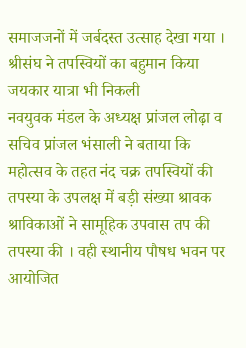समाजजनों में जर्बदस्त उत्साह देखा गया ।
श्रीसंघ ने तपस्वियों का बहुमान किया जयकार यात्रा भी निकली
नवयुवक मंडल के अध्यक्ष प्रांजल लोढ़ा व सचिव प्रांजल भंसाली ने बताया कि महोत्सव के तहत नंद चक्र तपस्वियों की तपस्या के उपलक्ष में बड़ी संख्या श्रावक श्राविकाओं ने सामूहिक उपवास तप की तपस्या की । वही स्थानीय पौषध भवन पर आयोजित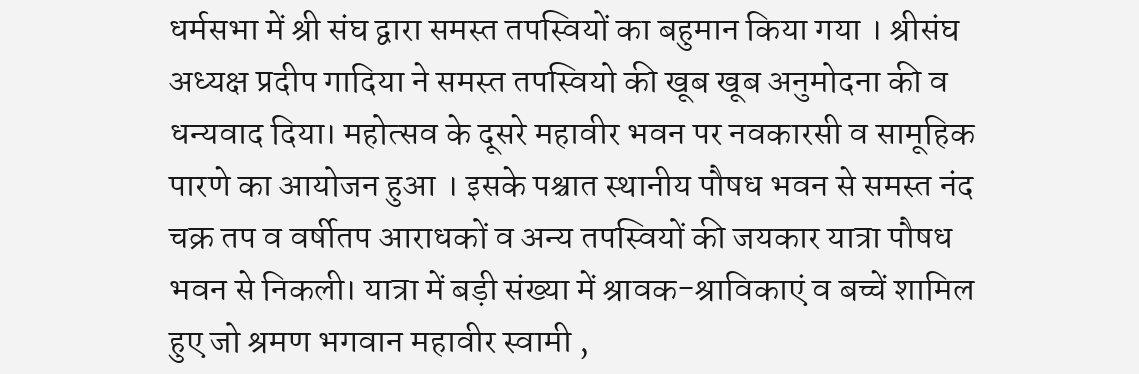धर्मसभा में श्री संघ द्वारा समस्त तपस्वियों का बहुमान किया गया । श्रीसंघ अध्यक्ष प्रदीप गादिया ने समस्त तपस्वियो की खूब खूब अनुमोदना की व धन्यवाद दिया। महोत्सव के दूसरे महावीर भवन पर नवकारसी व सामूहिक पारणे का आयोजन हुआ । इसके पश्चात स्थानीय पौषध भवन से समस्त नंद चक्र तप व वर्षीतप आराधकों व अन्य तपस्वियों की जयकार यात्रा पौषध भवन से निकली। यात्रा में बड़ी संख्या में श्रावक-श्राविकाएं व बच्चें शामिल हुए जो श्रमण भगवान महावीर स्वामी ,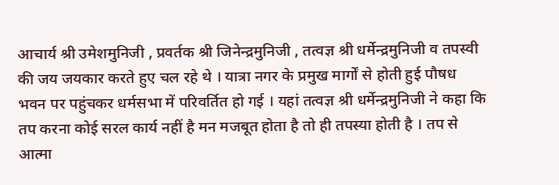आचार्य श्री उमेशमुनिजी , प्रवर्तक श्री जिनेन्द्रमुनिजी , तत्वज्ञ श्री धर्मेन्द्रमुनिजी व तपस्वी की जय जयकार करते हुए चल रहे थे । यात्रा नगर के प्रमुख मार्गों से होती हुई पौषध भवन पर पहुंचकर धर्मसभा में परिवर्तित हो गई । यहां तत्वज्ञ श्री धर्मेन्द्रमुनिजी ने कहा कि तप करना कोई सरल कार्य नहीं है मन मजबूत होता है तो ही तपस्या होती है । तप से आत्मा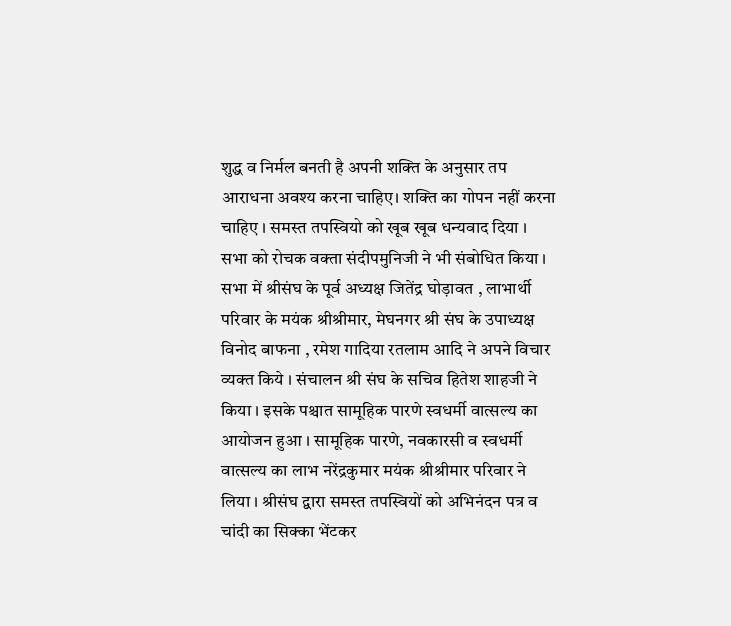शुद्ध व निर्मल बनती है अपनी शक्ति के अनुसार तप आराधना अवश्य करना चाहिए। शक्ति का गोपन नहीं करना चाहिए । समस्त तपस्वियो को खूब खूब धन्यवाद दिया । सभा को रोचक वक्ता संदीपमुनिजी ने भी संबोधित किया । सभा में श्रीसंघ के पूर्व अध्यक्ष जितेंद्र घोड़ावत , लाभार्थी परिवार के मयंक श्रीश्रीमार, मेघनगर श्री संघ के उपाध्यक्ष विनोद बाफना , रमेश गादिया रतलाम आदि ने अपने विचार व्यक्त किये । संचालन श्री संघ के सचिव हितेश शाहजी ने किया । इसके पश्चात सामूहिक पारणे स्वधर्मी वात्सल्य का आयोजन हुआ । सामूहिक पारणे, नवकारसी व स्वधर्मी वात्सल्य का लाभ नरेंद्रकुमार मयंक श्रीश्रीमार परिवार ने लिया । श्रीसंघ द्वारा समस्त तपस्वियों को अभिनंदन पत्र व चांदी का सिक्का भेंटकर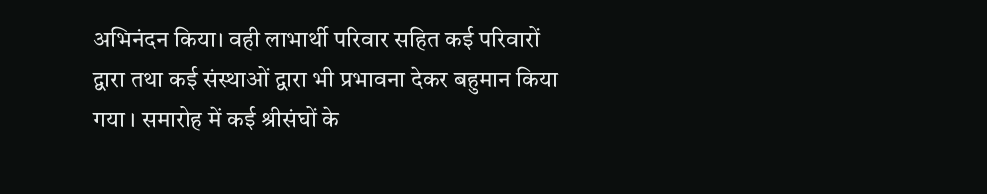अभिनंदन किया। वही लाभार्थी परिवार सहित कई परिवारों द्वारा तथा कई संस्थाओं द्वारा भी प्रभावना देकर बहुमान किया गया । समारोह में कई श्रीसंघों के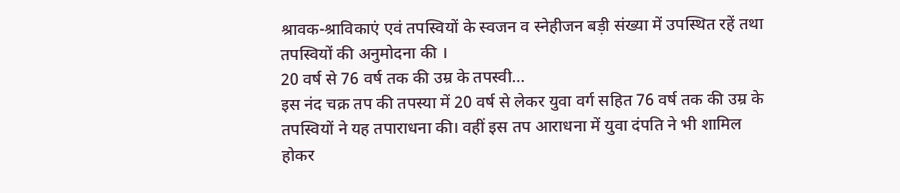श्रावक-श्राविकाएं एवं तपस्वियों के स्वजन व स्नेहीजन बड़ी संख्या में उपस्थित रहें तथा तपस्वियों की अनुमोदना की ।
20 वर्ष से 76 वर्ष तक की उम्र के तपस्वी…
इस नंद चक्र तप की तपस्या में 20 वर्ष से लेकर युवा वर्ग सहित 76 वर्ष तक की उम्र के तपस्वियों ने यह तपाराधना की। वहीं इस तप आराधना में युवा दंपति ने भी शामिल होकर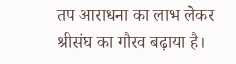तप आराधना का लाभ लेकर श्रीसंघ का गौरव बढ़ाया है।